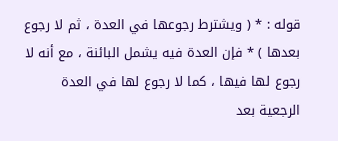قوله : * ( ويشترط رجوعها في العدة ، ثم لا رجوع بعدها ) * فإن العدة فيه يشمل البائنة ، مع أنه لا رجوع لها فيها ، كما لا رجوع لها في العدة الرجعية بعد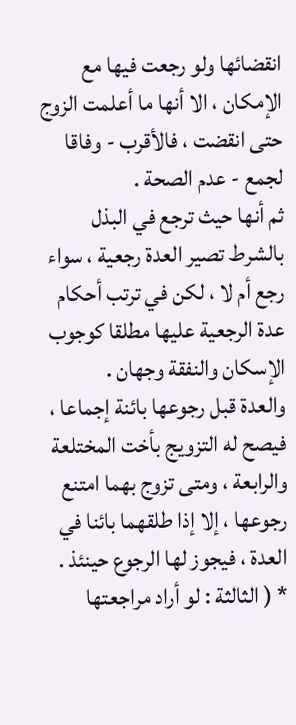انقضائها ولو رجعت فيها مع الإمكان ، الا أنها ما أعلمت الزوج حتى انقضت ، فالأقرب - وفاقا لجمع - عدم الصحة .
ثم أنها حيث ترجع في البذل بالشرط تصير العدة رجعية ، سواء رجع أم لا ، لكن في ترتب أحكام عدة الرجعية عليها مطلقا كوجوب الإسكان والنفقة وجهان .
والعدة قبل رجوعها بائنة إجماعا ، فيصح له التزويج بأخت المختلعة والرابعة ، ومتى تزوج بهما امتنع رجوعها ، إلا إذا طلقهما بائنا في العدة ، فيجوز لها الرجوع حينئذ .
* ( الثالثة : لو أراد مراجعتها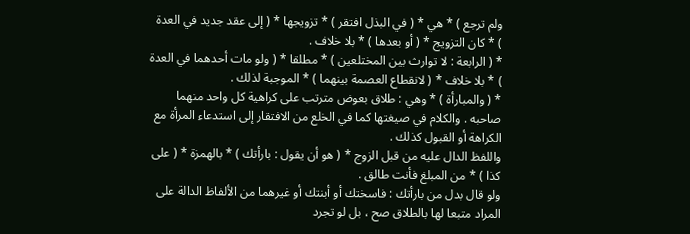ولم ترجع ) * هي * ( في البذل افتقر ) * تزويجها * ( إلى عقد جديد في العدة ) * كان التزويج * ( أو بعدها ) * بلا خلاف .
* ( الرابعة : لا توارث بين المختلعين ) * مطلقا * ( ولو مات أحدهما في العدة ) * بلا خلاف * ( لانقطاع العصمة بينهما ) * الموجبة لذلك .
* ( والمبارأة ) * وهي : طلاق بعوض مترتب على كراهية كل واحد منهما صاحبه . والكلام في صيغتها كما في الخلع من الافتقار إلى استدعاء المرأة مع الكراهة أو القبول كذلك .
واللفظ الدال عليه من قبل الزوج * ( هو أن يقول : بارأتك ) * بالهمزة * ( على كذا ) * من المبلغ فأنت طالق .
ولو قال بدل من بارأتك : فاسختك أو أبنتك أو غيرهما من الألفاظ الدالة على المراد متبعا لها بالطلاق صح ، بل لو تجرد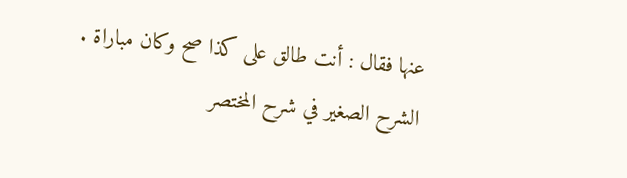عنها فقال : أنت طالق على كذا صح وكان مباراة .
الشرح الصغير في شرح المختصر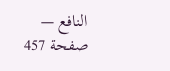النافع — صفحة 457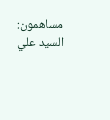مساهمون: السيد علي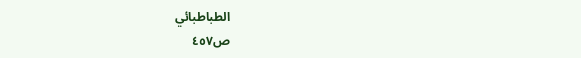الطباطبائي
ص٤٥٧